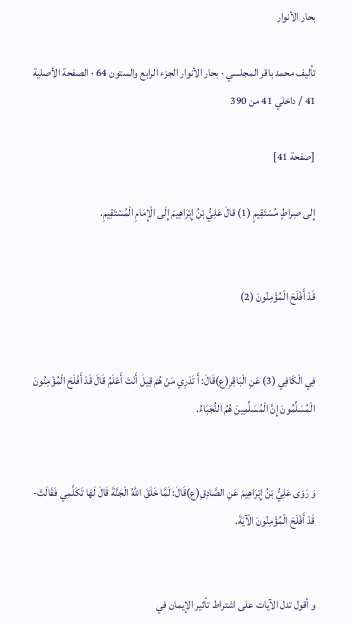بحار الأنوار

تأليف محمد باقر المجلسي · بحار الأنوار الجزء الرابع والستون 64 · الصفحة الأصلية 41 / داخلي 41 من 390

[صفحة 41]

إِلى صِراطٍ مُسْتَقِيمٍ (1) قالَ عَلِيُّ بْنُ إِبْرَاهِيمَ إِلَى الْإِمَامِ الْمُسْتَقِيمِ.


قَدْ أَفْلَحَ الْمُؤْمِنُونَ (2)


فِي الْكَافِي (3) عَنِ الْبَاقِرِ(ع)قَالَ: أَ تَدْرِي مَنْ هُمْ قِيلَ أَنْتَ أَعْلَمُ قَالَ قَدْ أَفْلَحَ الْمُؤْمِنُونَ الْمُسَلِّمُونَ إِنَّ الْمُسَلِّمِينَ هُمُ النُّجَبَاءُ.


وَ رَوَى عَلِيُّ بْنُ إِبْرَاهِيمَ عَنِ الصَّادِقِ(ع)قَالَ: لَمَّا خَلَقَ اللَّهُ الْجَنَّةَ قَالَ لَهَا تَكَلَّمِي فَقَالَتْ- قَدْ أَفْلَحَ الْمُؤْمِنُونَ الْآيَةَ.


و أقول تدل الآيات على اشتراط تأثير الإيمان في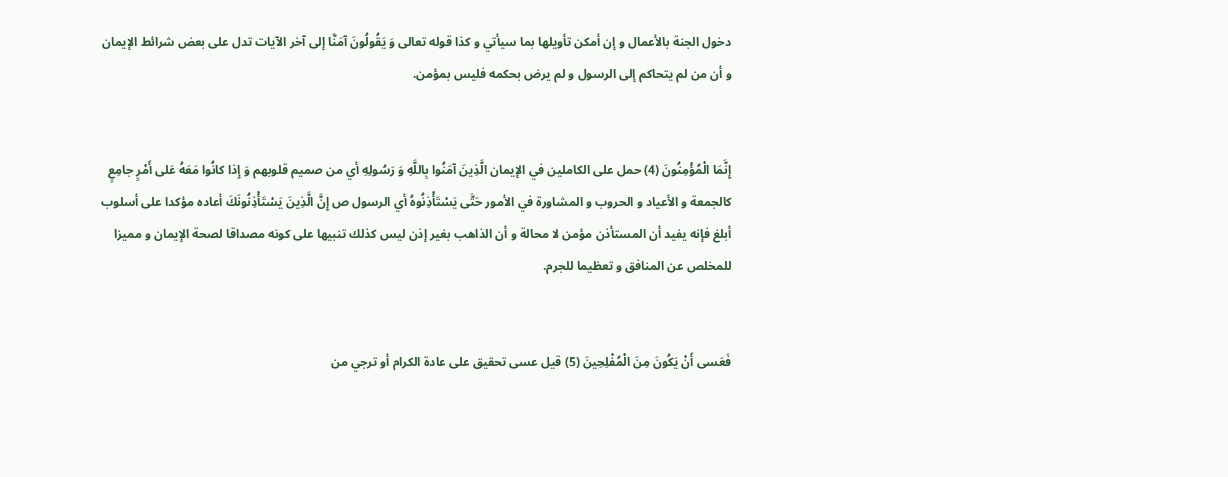دخول الجنة بالأعمال و إن أمكن تأويلها بما سيأتي و كذا قوله تعالى وَ يَقُولُونَ آمَنَّا إلى آخر الآيات تدل على بعض شرائط الإيمان و أن من لم يتحاكم إلى الرسول و لم يرض بحكمه فليس بمؤمن.


إِنَّمَا الْمُؤْمِنُونَ (4) حمل على الكاملين في الإيمان الَّذِينَ آمَنُوا بِاللَّهِ وَ رَسُولِهِ أي من صميم قلوبهم وَ إِذا كانُوا مَعَهُ عَلى أَمْرٍ جامِعٍ كالجمعة و الأعياد و الحروب و المشاورة في الأمور حَتَّى يَسْتَأْذِنُوهُ أي الرسول ص إِنَّ الَّذِينَ يَسْتَأْذِنُونَكَ أعاده مؤكدا على أسلوب أبلغ فإنه يفيد أن المستأذن مؤمن لا محالة و أن الذاهب بغير إذن ليس كذلك تنبيها على كونه مصداقا لصحة الإيمان و مميزا للمخلص عن المنافق و تعظيما للجرم.


فَعَسى أَنْ يَكُونَ مِنَ الْمُفْلِحِينَ (5) قيل عسى تحقيق على عادة الكرام أو ترجي من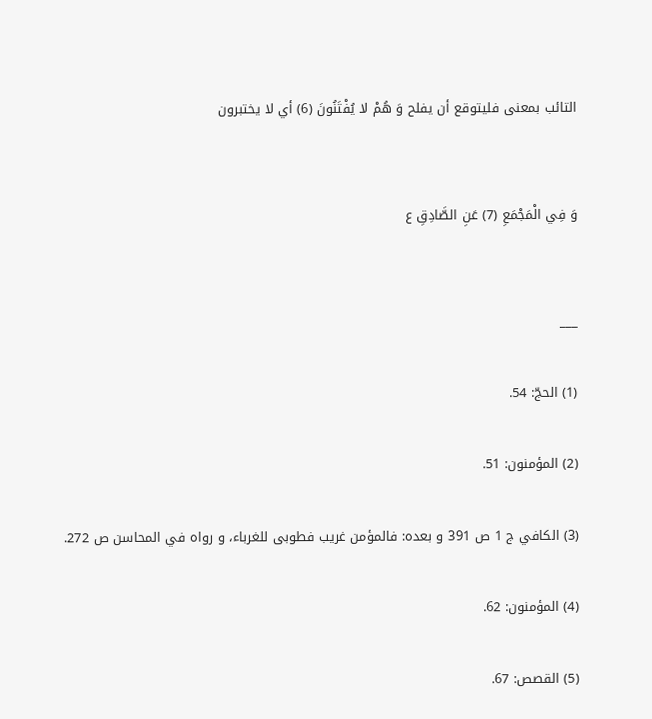التائب بمعنى فليتوقع أن يفلح وَ هُمْ لا يُفْتَنُونَ (6) أي لا يختبرون


وَ فِي الْمَجْمَعِ (7) عَنِ الصَّادِقِ ع


___

(1) الحجّ: 54.

(2) المؤمنون: 51.

(3) الكافي ج 1 ص 391 و بعده: فالمؤمن غريب فطوبى للغرباء، و رواه في المحاسن ص 272.

(4) المؤمنون: 62.

(5) القصص: 67.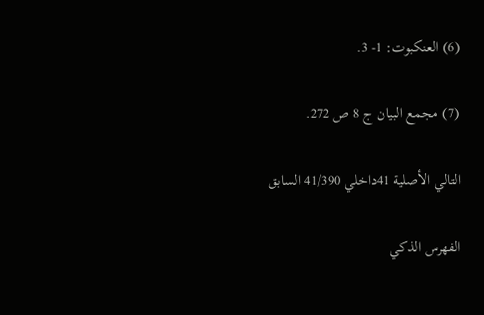(6) العنكبوت: 1- 3.

(7) مجمع البيان ج 8 ص 272.

التالي الأصلية 41داخلي 41/390 السابق

الفهرس الذكي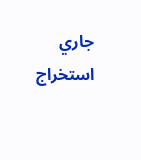جاري استخراج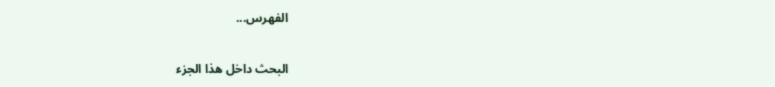الفهرس...

البحث داخل هذا الجزء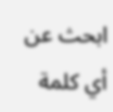ابحث عن أي كلمة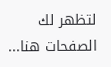لتظهر لك الصفحات هنا...